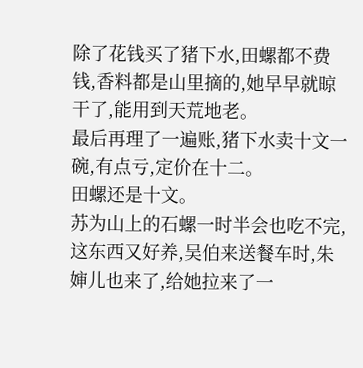除了花钱买了猪下水,田螺都不费钱,香料都是山里摘的,她早早就晾干了,能用到天荒地老。
最后再理了一遍账,猪下水卖十文一碗,有点亏,定价在十二。
田螺还是十文。
苏为山上的石螺一时半会也吃不完,这东西又好养,吴伯来送餐车时,朱婶儿也来了,给她拉来了一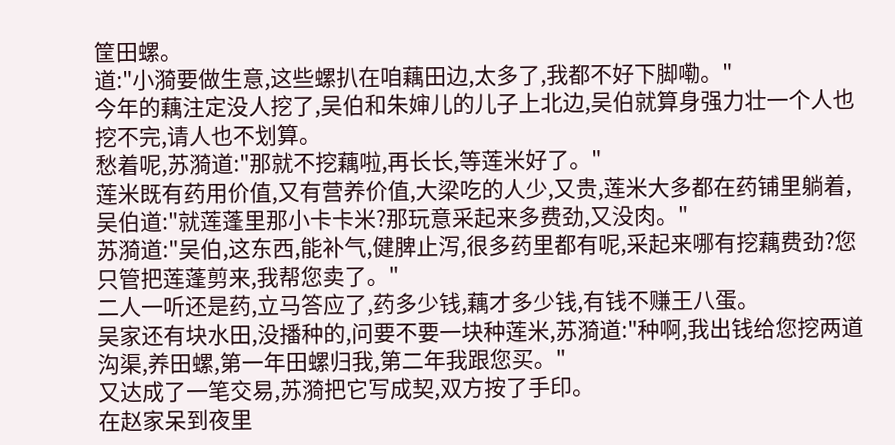筐田螺。
道:"小漪要做生意,这些螺扒在咱藕田边,太多了,我都不好下脚嘞。"
今年的藕注定没人挖了,吴伯和朱婶儿的儿子上北边,吴伯就算身强力壮一个人也挖不完,请人也不划算。
愁着呢,苏漪道:"那就不挖藕啦,再长长,等莲米好了。"
莲米既有药用价值,又有营养价值,大梁吃的人少,又贵,莲米大多都在药铺里躺着,吴伯道:"就莲蓬里那小卡卡米?那玩意采起来多费劲,又没肉。"
苏漪道:"吴伯,这东西,能补气,健脾止泻,很多药里都有呢,采起来哪有挖藕费劲?您只管把莲蓬剪来,我帮您卖了。"
二人一听还是药,立马答应了,药多少钱,藕才多少钱,有钱不赚王八蛋。
吴家还有块水田,没播种的,问要不要一块种莲米,苏漪道:"种啊,我出钱给您挖两道沟渠,养田螺,第一年田螺归我,第二年我跟您买。"
又达成了一笔交易,苏漪把它写成契,双方按了手印。
在赵家呆到夜里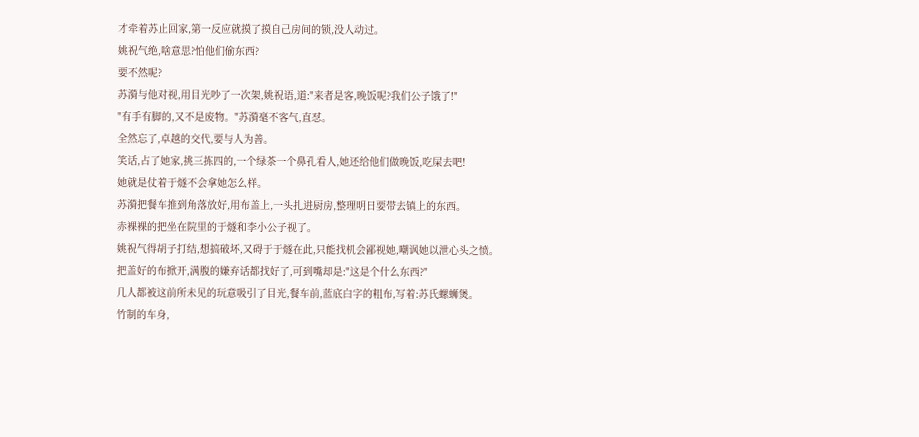才牵着苏止回家,第一反应就摸了摸自己房间的锁,没人动过。
姚祝气绝,啥意思?怕他们偷东西?
要不然呢?
苏漪与他对视,用目光吵了一次架,姚祝语,道:"来者是客,晚饭呢?我们公子饿了!"
"有手有脚的,又不是废物。"苏漪毫不客气,直怼。
全然忘了,卓越的交代,要与人为善。
笑话,占了她家,挑三拣四的,一个绿茶一个鼻孔看人,她还给他们做晚饭,吃屎去吧!
她就是仗着于燧不会拿她怎么样。
苏漪把餐车推到角落放好,用布盖上,一头扎进厨房,整理明日要带去镇上的东西。
赤裸裸的把坐在院里的于燧和李小公子视了。
姚祝气得胡子打结,想搞破坏,又碍于于燧在此,只能找机会鄙视她,嘲讽她以泄心头之愤。
把盖好的布掀开,满腹的嫌弃话都找好了,可到嘴却是:"这是个什么东西?"
几人都被这前所未见的玩意吸引了目光,餐车前,蓝底白字的粗布,写着:苏氏螺蛳煲。
竹制的车身,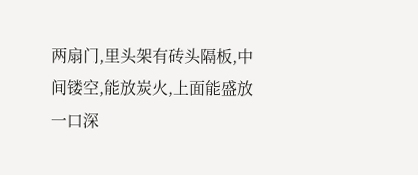两扇门,里头架有砖头隔板,中间镂空,能放炭火,上面能盛放一口深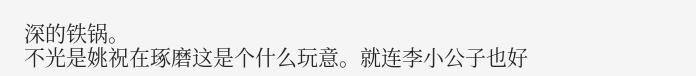深的铁锅。
不光是姚祝在琢磨这是个什么玩意。就连李小公子也好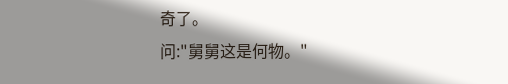奇了。
问:"舅舅这是何物。"